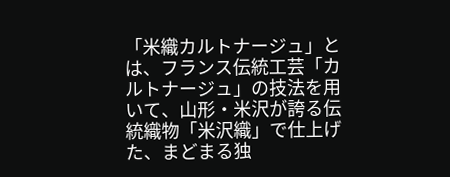「米織カルトナージュ」とは、フランス伝統工芸「カルトナージュ」の技法を用いて、山形・米沢が誇る伝統織物「米沢織」で仕上げた、まどまる独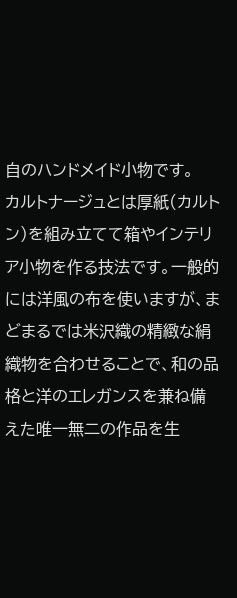自のハンドメイド小物です。
カルトナージュとは厚紙(カルトン)を組み立てて箱やインテリア小物を作る技法です。一般的には洋風の布を使いますが、まどまるでは米沢織の精緻な絹織物を合わせることで、和の品格と洋のエレガンスを兼ね備えた唯一無二の作品を生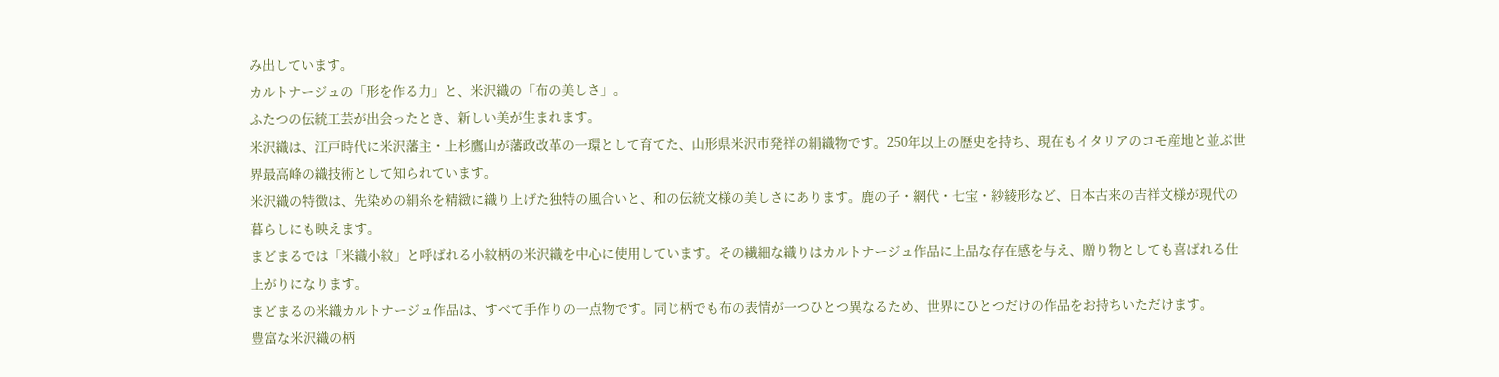み出しています。
カルトナージュの「形を作る力」と、米沢織の「布の美しさ」。
ふたつの伝統工芸が出会ったとき、新しい美が生まれます。
米沢織は、江戸時代に米沢藩主・上杉鷹山が藩政改革の一環として育てた、山形県米沢市発祥の絹織物です。250年以上の歴史を持ち、現在もイタリアのコモ産地と並ぶ世界最高峰の織技術として知られています。
米沢織の特徴は、先染めの絹糸を精緻に織り上げた独特の風合いと、和の伝統文様の美しさにあります。鹿の子・網代・七宝・紗綾形など、日本古来の吉祥文様が現代の暮らしにも映えます。
まどまるでは「米織小紋」と呼ばれる小紋柄の米沢織を中心に使用しています。その繊細な織りはカルトナージュ作品に上品な存在感を与え、贈り物としても喜ばれる仕上がりになります。
まどまるの米織カルトナージュ作品は、すべて手作りの一点物です。同じ柄でも布の表情が一つひとつ異なるため、世界にひとつだけの作品をお持ちいただけます。
豊富な米沢織の柄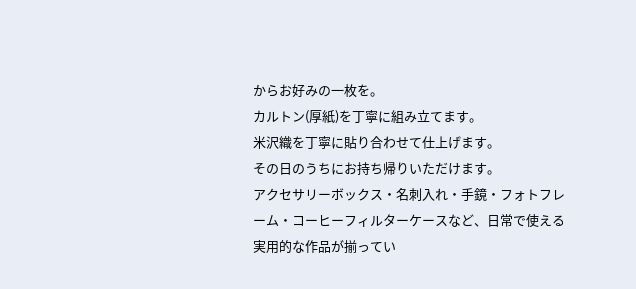からお好みの一枚を。
カルトン(厚紙)を丁寧に組み立てます。
米沢織を丁寧に貼り合わせて仕上げます。
その日のうちにお持ち帰りいただけます。
アクセサリーボックス・名刺入れ・手鏡・フォトフレーム・コーヒーフィルターケースなど、日常で使える実用的な作品が揃ってい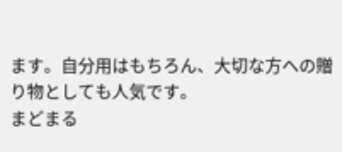ます。自分用はもちろん、大切な方への贈り物としても人気です。
まどまる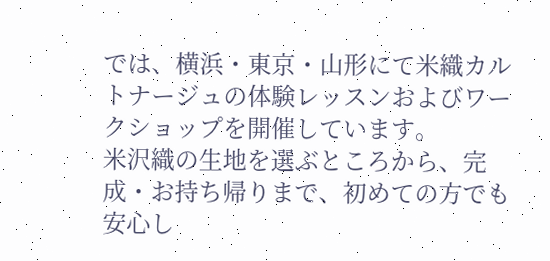では、横浜・東京・山形にて米織カルトナージュの体験レッスンおよびワークショップを開催しています。
米沢織の生地を選ぶところから、完成・お持ち帰りまで、初めての方でも安心し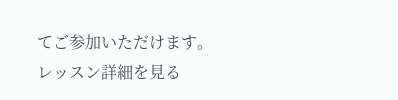てご参加いただけます。
レッスン詳細を見る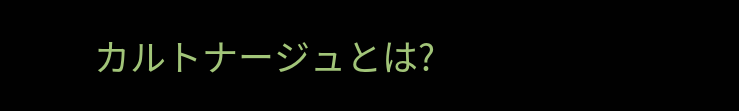カルトナージュとは?